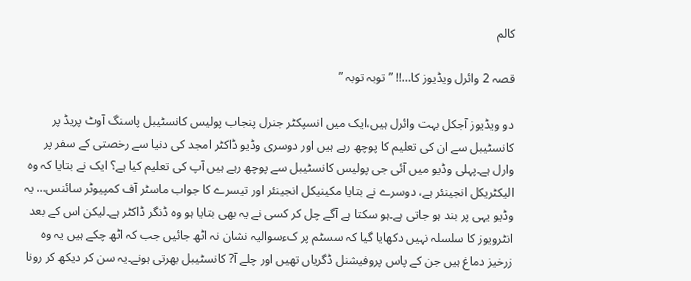کالم

قصہ 2 وائرل ویڈیوز کا…!! ”توبہ توبہ ”

دو ویڈیوز آجکل بہت وائرل ہیں،ایک میں انسپکٹر جنرل پنجاب پولیس کانسٹیبل پاسنگ آوٹ پریڈ پر کانسٹیبل سے ان کی تعلیم کا پوچھ رہے ہیں اور دوسری وڈیو ڈاکٹر امجد کی دنیا سے رخصتی کے سفر پر وارل ہے۔پہلی وڈیو میں آئی جی پولیس کانسٹیبل سے پوچھ رہے ہیں آپ کی تعلیم کیا ہے؟ ایک نے بتایا کہ وہ الیکٹریکل انجینئر ہے، دوسرے نے بتایا مکینیکل انجینئر اور تیسرے کا جواب ماسٹر آف کمپیوٹر سائنس… یہ وڈیو یہی پر بند ہو جاتی ہے۔ہو سکتا ہے آگے چل کر کسی نے یہ بھی بتایا ہو وہ ڈنگر ڈاکٹر ہے۔لیکن اس کے بعد انٹرویوز کا سلسلہ نہیں دکھایا گیا کہ سسٹم پر کءسوالیہ نشان نہ اٹھ جائیں جب کہ اٹھ چکے ہیں یہ وہ زرخیز دماغ ہیں جن کے پاس پروفیشنل ڈگریاں تھیں اور چلے آ? کانسٹیبل بھرتی ہونے۔یہ سن کر دیکھ کر رونا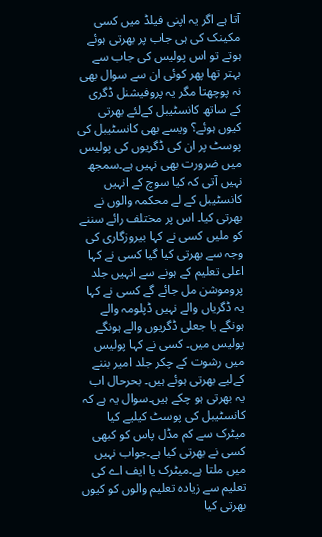آتا ہے اگر یہ اپنی فیلڈ میں کسی مکینک کی ہی جاب پر بھرتی ہوئے ہوتے تو اس پولیس کی جاب سے بہتر تھا پھر کوئی ان سے سوال بھی نہ پوچھتا مگر یہ پروفیشنل ڈگری کے ساتھ کانسٹیبل کےلئے بھرتی کیوں ہوئے؟ ویسے بھی کانسٹیبل کی پوسٹ پر ان کی ڈگریوں کی پولیس میں ضرورت بھی نہیں ہے۔سمجھ نہیں آتی کہ کیا سوچ کے انہیں کانسٹیبل کے لے محکمہ والوں نے بھرتی کیا۔ اس پر مختلف رائے سننے کو ملیں کسی نے کہا بیروزگاری کی وجہ سے بھرتی کیا گیا کسی نے کہا اعلی تعلیم کے ہونے سے انہیں جلد پروموشن مل جائے گے کسی نے کہا یہ ڈگریاں والے نہیں ڈپلومہ والے ہونگے یا جعلی ڈگریوں والے ہونگے پولیس میں۔ کسی نے کہا پولیس میں رشوت کے چکر جلد امیر بننے کےلیے بھرتی ہوئے ہیں۔ بحرحال اب یہ بھرتی ہو چکے ہیں۔سوال یہ ہے کہ کانسٹیبل کی پوسٹ کیلیے کیا میٹرک سے کم مڈل پاس کو کبھی کسی نے بھرتی کیا ہے۔جواب نہیں میں ملتا ہے۔میٹرک یا ایف اے کی تعلیم سے زیادہ تعلیم والوں کو کیوں بھرتی کیا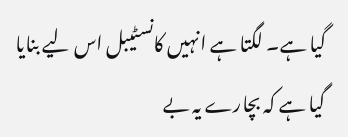گیا ہے۔ لگتا ہے انہیں کانسٹیبل اس لیے بنایا گیا ہے کہ بچارے یہ بے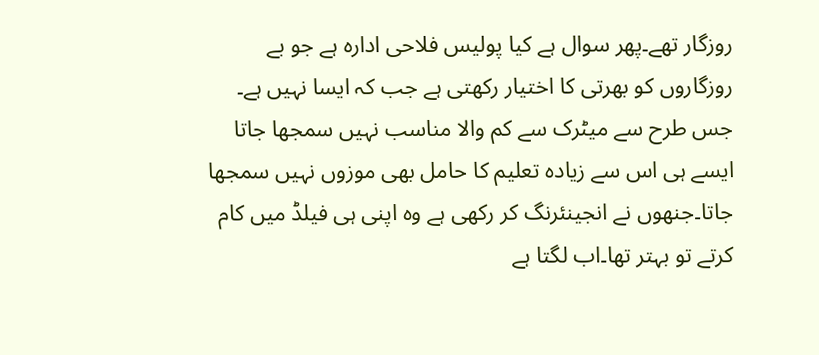روزگار تھے۔پھر سوال ہے کیا پولیس فلاحی ادارہ ہے جو بے روزگاروں کو بھرتی کا اختیار رکھتی ہے جب کہ ایسا نہیں ہے۔ جس طرح سے میٹرک سے کم والا مناسب نہیں سمجھا جاتا ایسے ہی اس سے زیادہ تعلیم کا حامل بھی موزوں نہیں سمجھا جاتا۔جنھوں نے انجینئرنگ کر رکھی ہے وہ اپنی ہی فیلڈ میں کام کرتے تو بہتر تھا۔اب لگتا ہے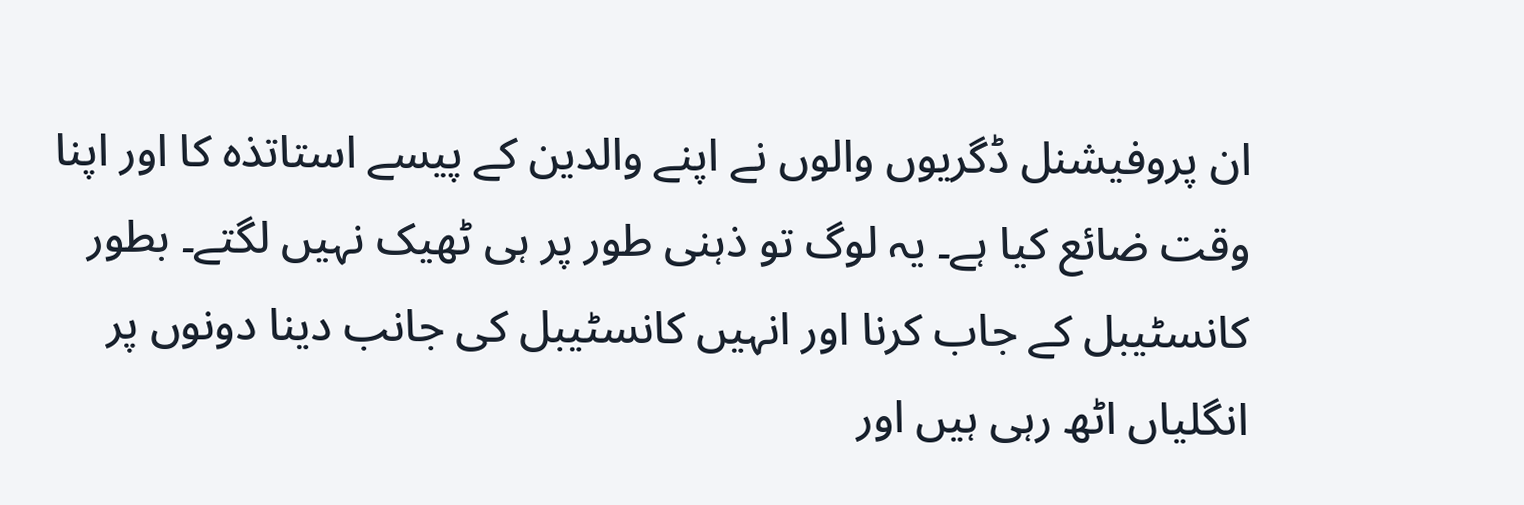ان پروفیشنل ڈگریوں والوں نے اپنے والدین کے پیسے استاتذہ کا اور اپنا وقت ضائع کیا ہے۔ یہ لوگ تو ذہنی طور پر ہی ٹھیک نہیں لگتے۔ بطور کانسٹیبل کے جاب کرنا اور انہیں کانسٹیبل کی جانب دینا دونوں پر انگلیاں اٹھ رہی ہیں اور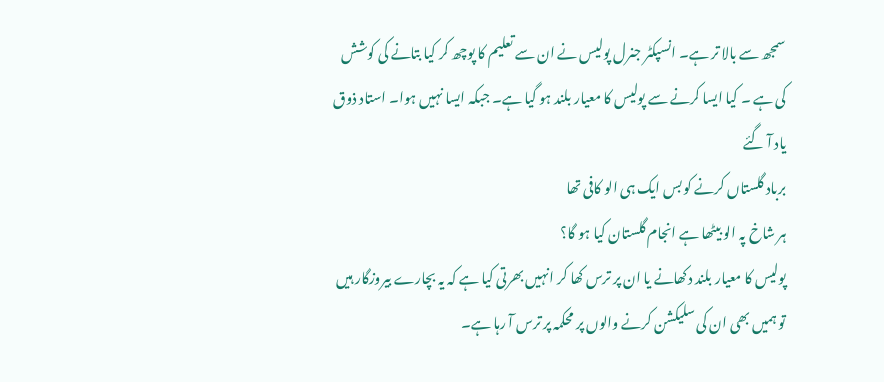سمجھ سے بالا تر ہے۔ انسپکٹر جنرل پولیس نے ان سے تعلیم کا پوچھ کر کیا بتانے کی کوشش کی ہے ۔ کیا ایسا کرنے سے پولیس کا معیار بلند ہو گیا ہے۔ جبکہ ایسا نہیں ہوا۔ استاد ذوق یاد آ گئے
برباد گلستاں کرنے کو بس ایک ہی الو کافی تھا
ہر شاخ پہ الو بیٹھا ہے انجام گلستان کیا ہو گا؟
پولیس کا معیار بلند دکھانے یا ان پر ترس کھا کر انہیں بھرتی کیا ہے کہ یہ بچارے بیروزگار ہیں تو ہمیں بھی ان کی سلیکشن کرنے والوں پر محکمہ پر ترس آ رہا ہے۔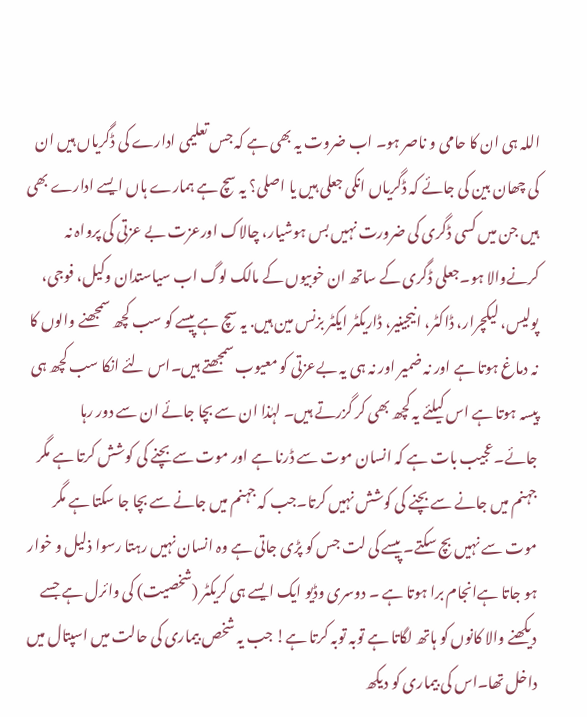اللہ ہی ان کا حامی و ناصر ہو۔ اب ضروت یہ بھی ہے کہ جس تعلیمی ادارے کی ڈگریاں ہیں ان کی چھان بین کی جائے کہ ڈگریاں انکی جعلی ہیں یا اصلی؟ یہ سچ ہے ہمارے ہاں ایسے ادارے بھی ہیں جن میں کسی ڈگری کی ضرورت نہیں بس ہوشیار، چالاک اورعزت بے عزتی کی پرواہ نہ کرنےوالا ہو۔جعلی ڈگری کے ساتھ ان خوبیوں کے مالک لوگ اب سیاستدان وکیل، فوجی، پولیس، لیکچرار، ڈاکٹر، انیجینیر، ڈاریکٹر ایکٹر بزنس مین ہیں. یہ سچ ہے پیسے کو سب کچھ سمجھنے والوں کا نہ دماغ ہوتا ہے اور نہ ضمیر اور نہ ہی یہ بےعزتی کو معیوب سمجھتے ہیں۔اس لئے انکا سب کچھ ہی پیسہ ہوتا ہے اس کیلئے یہ کچھ بھی کر گزرتے ہیں۔ لہٰذا ان سے بچا جائے ان سے دور رہا جائے۔عجیب بات ہے کہ انسان موت سے ڈرنا ہے اور موت سے بچنے کی کوشش کرتا ہے مگر جہنم میں جانے سے بچنے کی کوشش نہیں کرتا۔جب کہ جہنم میں جانے سے بچا جا سکتا ہے مگر موت سے نہیں بچ سکتے۔ پیسے کی لت جس کو پڑی جاتی ہے وہ انسان نہیں رہتا رسوا ذلیل و خوار ہو جاتا ہےانجام برا ہوتا ہے ۔ دوسری وڈیو ایک ایسے ہی کریکٹر (شخصیت) کی وائرل ہے جسے دیکھنے والا کانوں کو ہاتھ لگاتا ہے توبہ توبہ کرتا ہے! جب یہ شخص بیماری کی حالت میں اسپتال میں داخل تھا۔اس کی بیماری کو دیکھ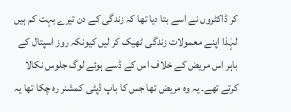کر ڈاکٹروں نے اسے بتا دیا تھا کہ زندگی کے دن تیرے بہت کم ہیں لہٰذا اپنے معمولات زندگی ٹھیک کر لیں کیونکہ روز اسپتال کے باہر اس مریض کے خلاف اس کے ڈسے ہوئے لوگ جلوس نکالا کرتے تھے۔ یہ وہ مریض تھا جس کا باپ ڈپٹی کمشنر رہ چکا تھا یہ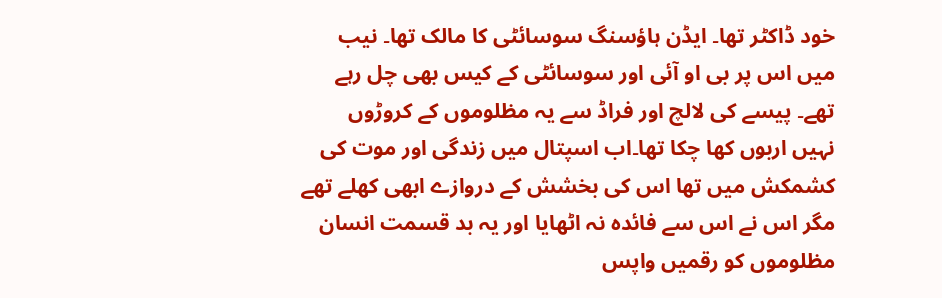خود ڈاکٹر تھا۔ ایڈن ہاؤسنگ سوسائٹی کا مالک تھا۔ نیب میں اس پر بی او آئی اور سوسائٹی کے کیس بھی چل رہے تھے۔ پیسے کی لالچ اور فراڈ سے یہ مظلوموں کے کروڑوں نہیں اربوں کھا چکا تھا۔اب اسپتال میں زندگی اور موت کی کشمکش میں تھا اس کی بخشش کے دروازے ابھی کھلے تھے مگر اس نے اس سے فائدہ نہ اٹھایا اور یہ بد قسمت انسان مظلوموں کو رقمیں واپس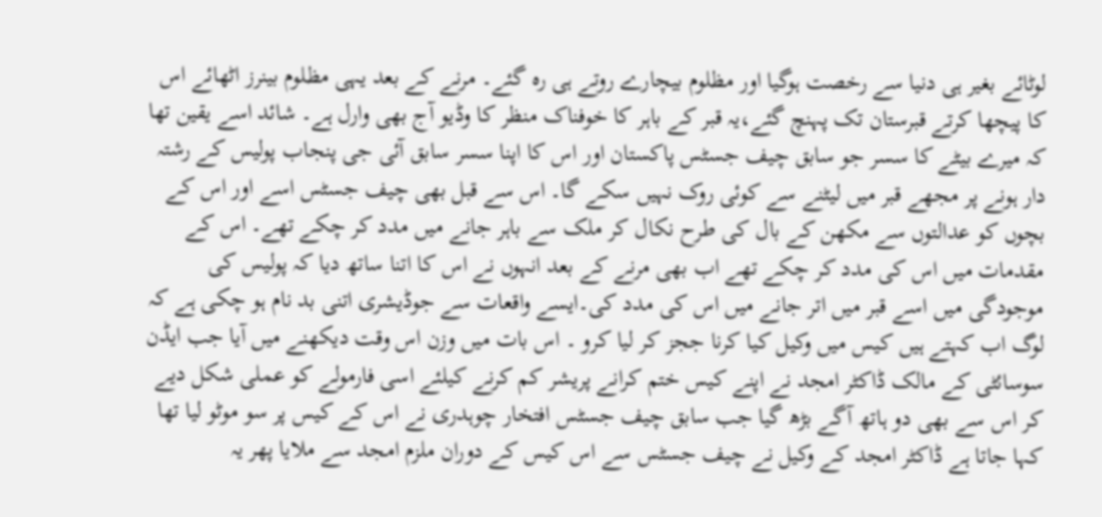لوٹائے بغیر ہی دنیا سے رخصت ہوگیا اور مظلوم بیچارے روتے ہی رہ گئے۔ مرنے کے بعد یہی مظلوم بینرز اٹھائے اس کا پیچھا کرتے قبرستان تک پہنچ گئے،یہ قبر کے باہر کا خوفناک منظر کا وڈیو آج بھی وارل ہے۔ شائد اسے یقین تھا کہ میرے بیٹے کا سسر جو سابق چیف جسٹس پاکستان اور اس کا اپنا سسر سابق آئی جی پنجاب پولیس کے رشتہ دار ہونے پر مجھے قبر میں لیٹنے سے کوئی روک نہیں سکے گا۔ اس سے قبل بھی چیف جسٹس اسے اور اس کے بچوں کو عدالتوں سے مکھن کے بال کی طرح نکال کر ملک سے باہر جانے میں مدد کر چکے تھے۔ اس کے مقدمات میں اس کی مدد کر چکے تھے اب بھی مرنے کے بعد انہوں نے اس کا اتنا ساتھ دیا کہ پولیس کی موجودگی میں اسے قبر میں اتر جانے میں اس کی مدد کی۔ایسے واقعات سے جوڈیشری اتنی بد نام ہو چکی ہے کہ لوگ اب کہتے ہیں کیس میں وکیل کیا کرنا ججز کر لیا کرو ۔ اس بات میں وزن اس وقت دیکھنے میں آیا جب ایڈن سوسائٹی کے مالک ڈاکٹر امجد نے اپنے کیس ختم کرانے پریشر کم کرنے کیلئے اسی فارمولے کو عملی شکل دیے کر اس سے بھی دو ہاتھ آگے بڑھ گیا جب سابق چیف جسٹس افتخار چوہدری نے اس کے کیس پر سو موٹو لیا تھا کہا جاتا ہے ڈاکٹر امجد کے وکیل نے چیف جسٹس سے اس کیس کے دوران ملزم امجد سے ملایا پھر یہ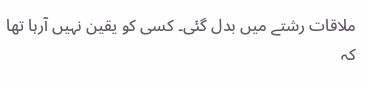ملاقات رشتے میں بدل گئی۔ کسی کو یقین نہیں آرہا تھا کہ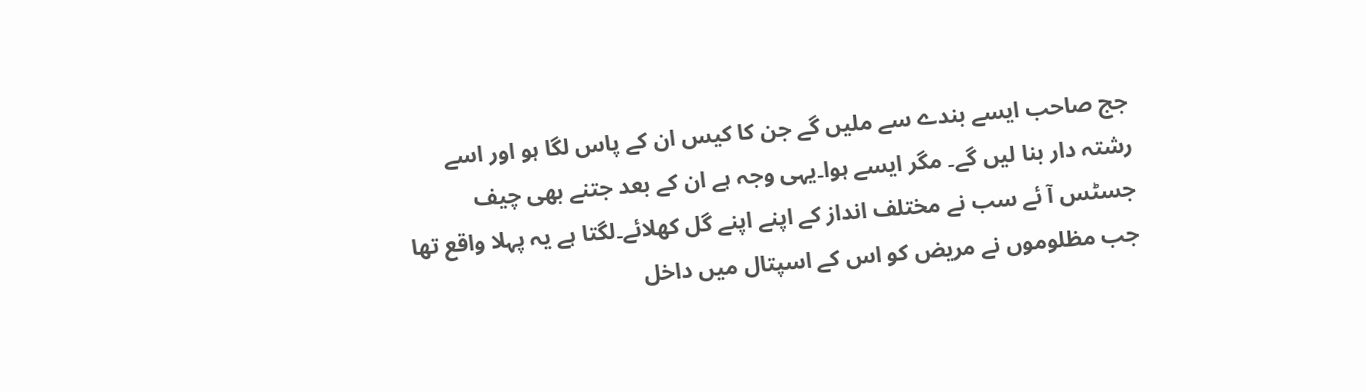جج صاحب ایسے بندے سے ملیں گے جن کا کیس ان کے پاس لگا ہو اور اسے رشتہ دار بنا لیں گے۔ مگر ایسے ہوا۔یہی وجہ ہے ان کے بعد جتنے بھی چیف جسٹس آ ئے سب نے مختلف انداز کے اپنے اپنے گل کھلائے۔لگتا ہے یہ پہلا واقع تھا جب مظلوموں نے مریض کو اس کے اسپتال میں داخل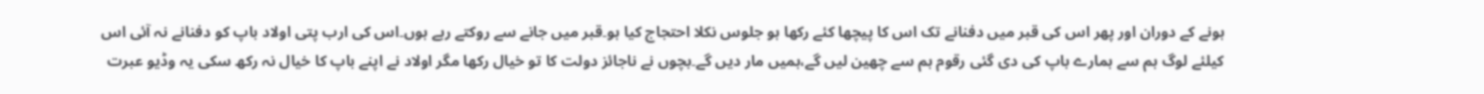ہونے کے دوران اور پھر اس کی قبر میں دفنانے تک اس کا پیچھا کئے رکھا ہو جلوس نکلا احتجاج کیا ہو۔قبر میں جانے سے روکتے رہے ہوں۔اس کی ارب پتی اولاد باپ کو دفنانے نہ آئی اس کیلئے لوگ ہم سے ہمارے باپ کی دی گئی رقوم ہم سے چھین لیں گے،ہمیں مار دیں گے۔بچوں نے ناجائز دولت کا تو خیال رکھا مگر اولاد نے اپنے باپ کا خیال نہ رکھ سکی یہ وڈیو عبرت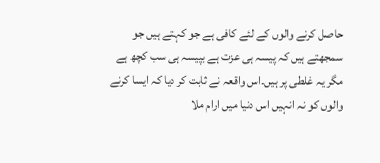حاصل کرنے والوں کے لئے کافی ہے جو کہتے ہیں جو سمجھتے ہیں کہ پیسہ ہی عزت ہے بپیسہ ہی سب کچھ ہے مگر یہ غلطی پر ہیں۔اس واقعہ نے ثابت کر دیا کہ ایسا کرنے والوں کو نہ انہیں اس دنیا میں ارام ملا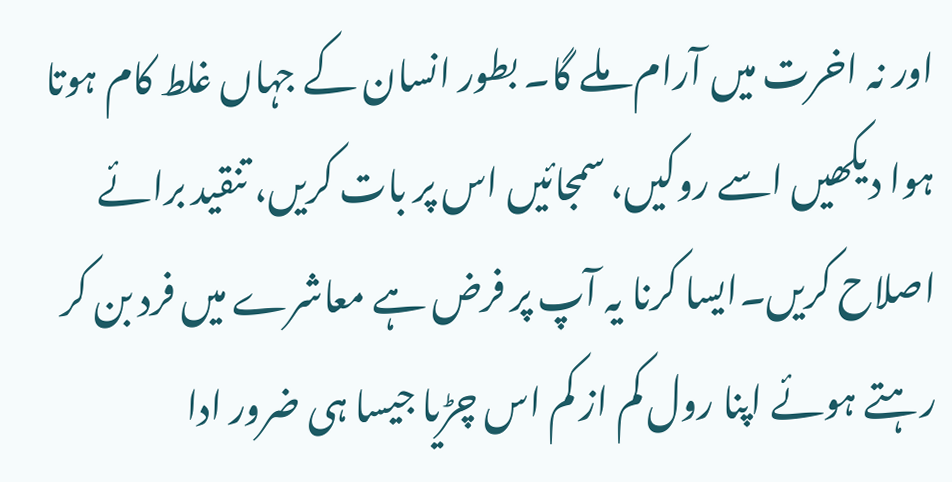اور نہ اخرت میں آرام ملے گا۔ بطور انسان کے جہاں غلط کام ہوتا ہوا دیکھیں اسے روکیں، سمجائیں اس پر بات کریں، تنقید برائے اصلاح کریں۔ایسا کرنا یہ آپ پر فرض ہے معاشرے میں فرد بن کر رہتے ہوئے اپنا رول کم از کم اس چڑیا جیسا ہی ضرور ادا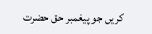کریں جو پیغمبر حق حضرت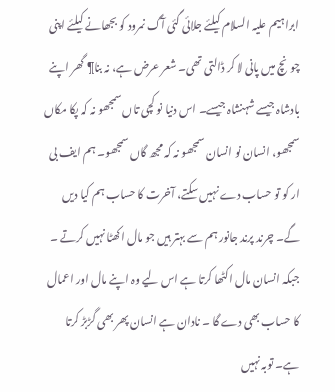ابراہیم علیہ السلام کیلئے جلائی گئی آگ نمرود کو بجھانے کیلئے اپنی چونچ میں پانی لا کر ڈالتی تھی۔ شعر عرض ہے، نہ بنا¶ گھر اپنے بادشاہ جیسے شہنشاہ جیسے۔ اس دنیا نو کچی تاں سمجھو نہ کہ پکا مکاں سمجھو، انسان نو انسان سمجھو نہ کہ مجھ گاں سمجھو۔ ہم ایف بی ار کو تو حساب دے نہیں سکتے، آخرت کا حساب ہم کیا دیں گے۔ چرند پرند جانور ہم سے بہتر ہیں جو مال اکھٹا نہیں کرتے ۔ جبکہ انسان مال اکٹھا کرتا ہے اس لیے وہ اپنے مال اور اعمال کا حساب بھی دے گا ۔ نادان ہے انسان پھر بھی گڑبڑ کرتا ہے۔ توبہ نہیں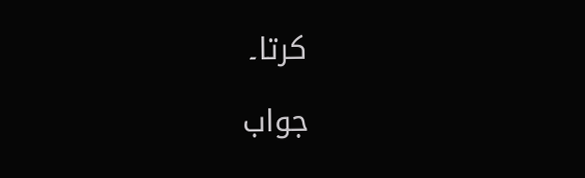کرتا۔

جواب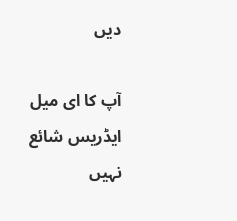دیں

آپ کا ای میل ایڈریس شائع نہیں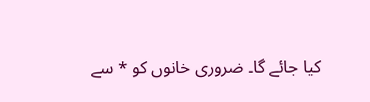کیا جائے گا۔ ضروری خانوں کو * سے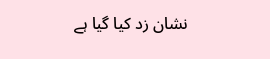نشان زد کیا گیا ہے